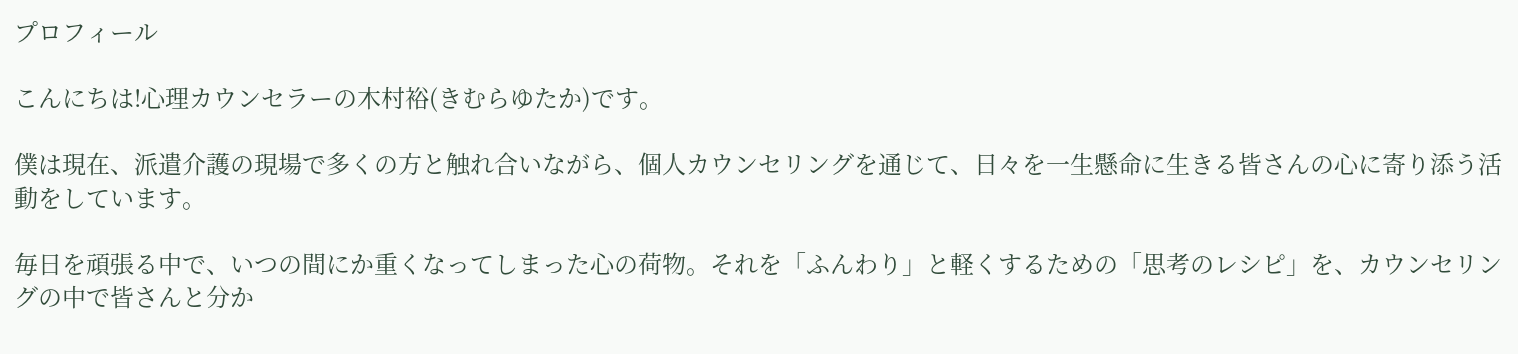プロフィール

こんにちは!心理カウンセラーの木村裕(きむらゆたか)です。

僕は現在、派遣介護の現場で多くの方と触れ合いながら、個人カウンセリングを通じて、日々を一生懸命に生きる皆さんの心に寄り添う活動をしています。

毎日を頑張る中で、いつの間にか重くなってしまった心の荷物。それを「ふんわり」と軽くするための「思考のレシピ」を、カウンセリングの中で皆さんと分か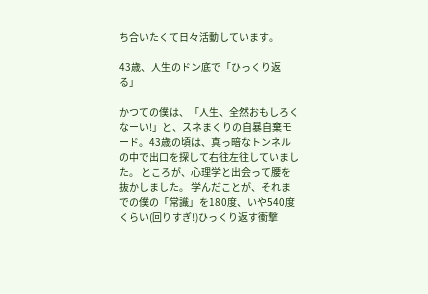ち合いたくて日々活動しています。

43歳、人生のドン底で「ひっくり返る」

かつての僕は、「人生、全然おもしろくなーい!」と、スネまくりの自暴自棄モード。43歳の頃は、真っ暗なトンネルの中で出口を探して右往左往していました。 ところが、心理学と出会って腰を抜かしました。 学んだことが、それまでの僕の「常識」を180度、いや540度くらい(回りすぎ!)ひっくり返す衝撃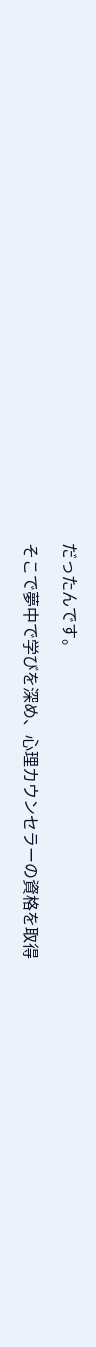だったんです。

そこで夢中で学びを深め、心理カウンセラーの資格を取得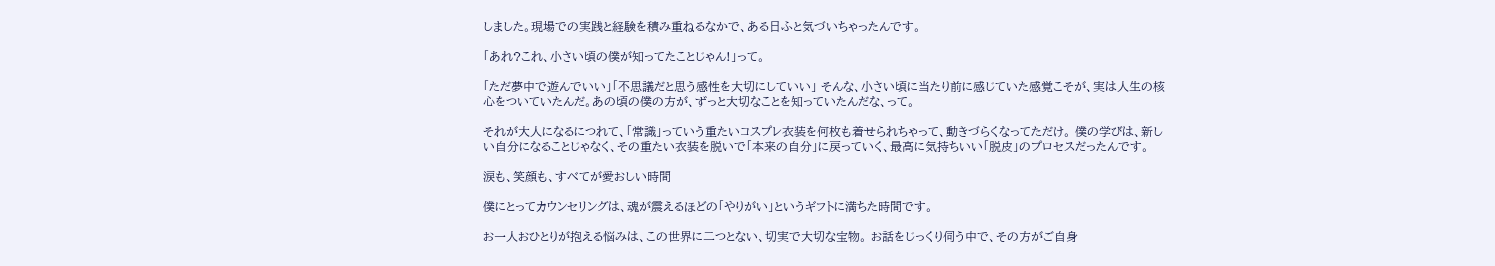しました。現場での実践と経験を積み重ねるなかで、ある日ふと気づいちゃったんです。

「あれ?これ、小さい頃の僕が知ってたことじゃん!」って。

「ただ夢中で遊んでいい」「不思議だと思う感性を大切にしていい」 そんな、小さい頃に当たり前に感じていた感覚こそが、実は人生の核心をついていたんだ。あの頃の僕の方が、ずっと大切なことを知っていたんだな、って。

それが大人になるにつれて、「常識」っていう重たいコスプレ衣装を何枚も着せられちゃって、動きづらくなってただけ。 僕の学びは、新しい自分になることじゃなく、その重たい衣装を脱いで「本来の自分」に戻っていく、最高に気持ちいい「脱皮」のプロセスだったんです。

涙も、笑顔も、すべてが愛おしい時間

僕にとってカウンセリングは、魂が震えるほどの「やりがい」というギフトに満ちた時間です。

お一人おひとりが抱える悩みは、この世界に二つとない、切実で大切な宝物。 お話をじっくり伺う中で、その方がご自身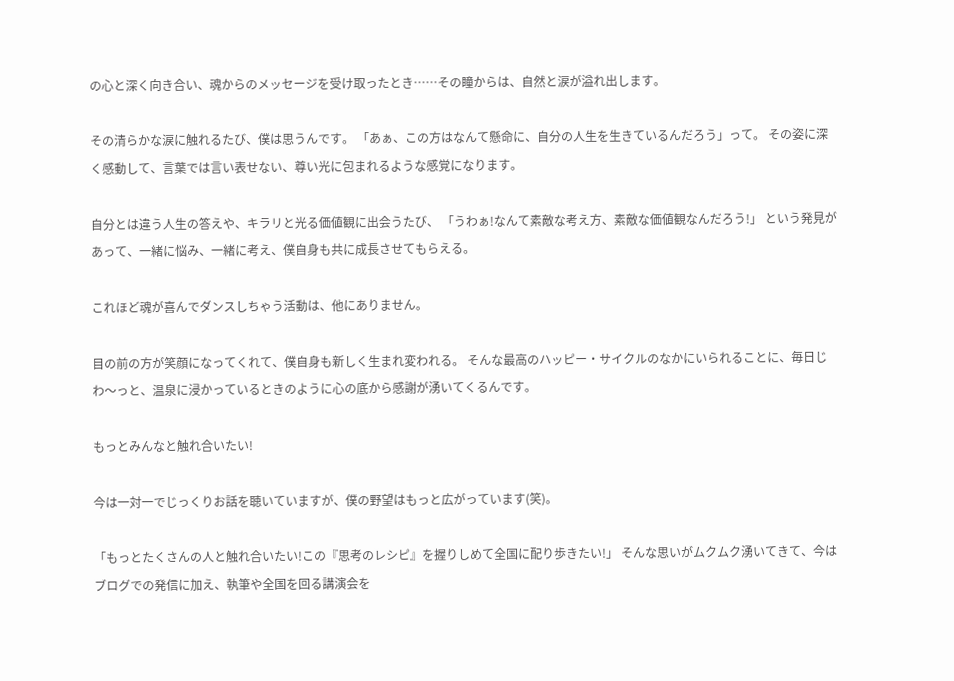の心と深く向き合い、魂からのメッセージを受け取ったとき……その瞳からは、自然と涙が溢れ出します。

その清らかな涙に触れるたび、僕は思うんです。 「あぁ、この方はなんて懸命に、自分の人生を生きているんだろう」って。 その姿に深く感動して、言葉では言い表せない、尊い光に包まれるような感覚になります。

自分とは違う人生の答えや、キラリと光る価値観に出会うたび、 「うわぁ!なんて素敵な考え方、素敵な価値観なんだろう!」 という発見があって、一緒に悩み、一緒に考え、僕自身も共に成長させてもらえる。

これほど魂が喜んでダンスしちゃう活動は、他にありません。

目の前の方が笑顔になってくれて、僕自身も新しく生まれ変われる。 そんな最高のハッピー・サイクルのなかにいられることに、毎日じわ〜っと、温泉に浸かっているときのように心の底から感謝が湧いてくるんです。

もっとみんなと触れ合いたい!

今は一対一でじっくりお話を聴いていますが、僕の野望はもっと広がっています(笑)。

「もっとたくさんの人と触れ合いたい!この『思考のレシピ』を握りしめて全国に配り歩きたい!」 そんな思いがムクムク湧いてきて、今はブログでの発信に加え、執筆や全国を回る講演会を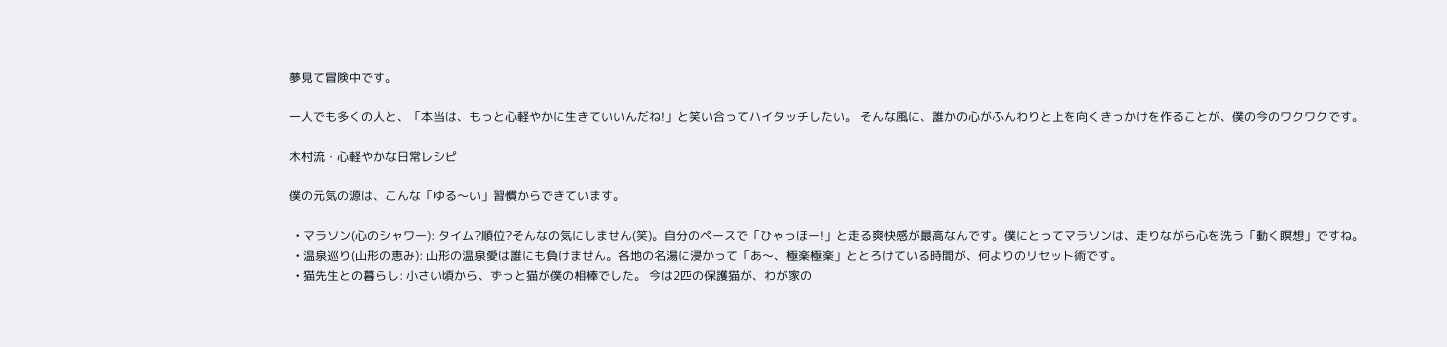夢見て冒険中です。

一人でも多くの人と、「本当は、もっと心軽やかに生きていいんだね!」と笑い合ってハイタッチしたい。 そんな風に、誰かの心がふんわりと上を向くきっかけを作ることが、僕の今のワクワクです。

木村流・心軽やかな日常レシピ

僕の元気の源は、こんな「ゆる〜い」習慣からできています。

  • マラソン(心のシャワー): タイム?順位?そんなの気にしません(笑)。自分のペースで「ひゃっほー!」と走る爽快感が最高なんです。僕にとってマラソンは、走りながら心を洗う「動く瞑想」ですね。
  • 温泉巡り(山形の恵み): 山形の温泉愛は誰にも負けません。各地の名湯に浸かって「あ〜、極楽極楽」ととろけている時間が、何よりのリセット術です。
  • 猫先生との暮らし: 小さい頃から、ずっと猫が僕の相棒でした。 今は2匹の保護猫が、わが家の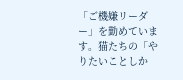「ご機嫌リーダー」を勤めています。猫たちの「やりたいことしか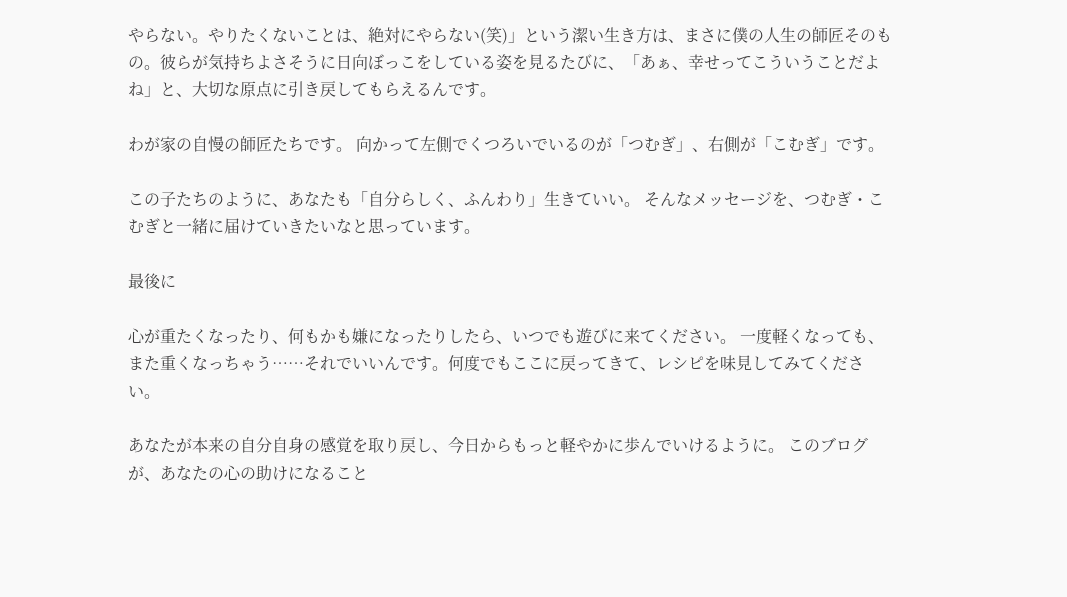やらない。やりたくないことは、絶対にやらない(笑)」という潔い生き方は、まさに僕の人生の師匠そのもの。彼らが気持ちよさそうに日向ぼっこをしている姿を見るたびに、「あぁ、幸せってこういうことだよね」と、大切な原点に引き戻してもらえるんです。

わが家の自慢の師匠たちです。 向かって左側でくつろいでいるのが「つむぎ」、右側が「こむぎ」です。

この子たちのように、あなたも「自分らしく、ふんわり」生きていい。 そんなメッセージを、つむぎ・こむぎと一緒に届けていきたいなと思っています。

最後に

心が重たくなったり、何もかも嫌になったりしたら、いつでも遊びに来てください。 一度軽くなっても、また重くなっちゃう……それでいいんです。何度でもここに戻ってきて、レシピを味見してみてください。

あなたが本来の自分自身の感覚を取り戻し、今日からもっと軽やかに歩んでいけるように。 このブログが、あなたの心の助けになること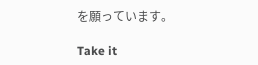を願っています。

Take it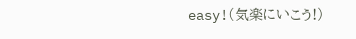easy!(気楽にいこう!)